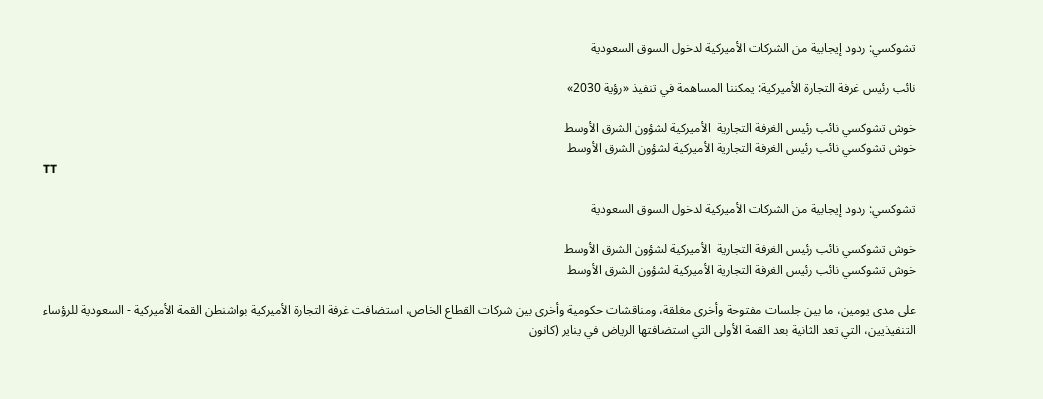تشوكسي: ردود إيجابية من الشركات الأميركية لدخول السوق السعودية

نائب رئيس غرفة التجارة الأميركية: يمكننا المساهمة في تنفيذ «رؤية 2030»

خوش تشوكسي نائب رئيس الغرفة التجارية  الأميركية لشؤون الشرق الأوسط
خوش تشوكسي نائب رئيس الغرفة التجارية الأميركية لشؤون الشرق الأوسط
TT

تشوكسي: ردود إيجابية من الشركات الأميركية لدخول السوق السعودية

خوش تشوكسي نائب رئيس الغرفة التجارية  الأميركية لشؤون الشرق الأوسط
خوش تشوكسي نائب رئيس الغرفة التجارية الأميركية لشؤون الشرق الأوسط

على مدى يومين، ما بين جلسات مفتوحة وأخرى مغلقة، ومناقشات حكومية وأخرى بين شركات القطاع الخاص، استضافت غرفة التجارة الأميركية بواشنطن القمة الأميركية - السعودية للرؤساء التنفيذيين، التي تعد الثانية بعد القمة الأولى التي استضافتها الرياض في يناير (كانون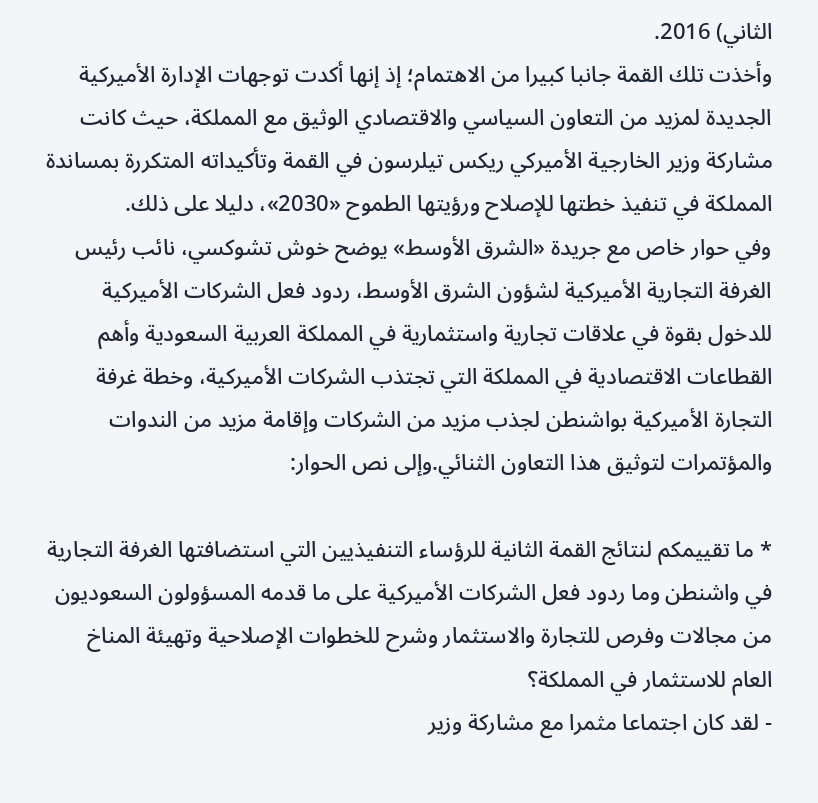الثاني) 2016.
وأخذت تلك القمة جانبا كبيرا من الاهتمام؛ إذ إنها أكدت توجهات الإدارة الأميركية الجديدة لمزيد من التعاون السياسي والاقتصادي الوثيق مع المملكة، حيث كانت مشاركة وزير الخارجية الأميركي ريكس تيلرسون في القمة وتأكيداته المتكررة بمساندة المملكة في تنفيذ خطتها للإصلاح ورؤيتها الطموح «2030»، دليلا على ذلك.
وفي حوار خاص مع جريدة «الشرق الأوسط» يوضح خوش تشوكسي، نائب رئيس الغرفة التجارية الأميركية لشؤون الشرق الأوسط، ردود فعل الشركات الأميركية للدخول بقوة في علاقات تجارية واستثمارية في المملكة العربية السعودية وأهم القطاعات الاقتصادية في المملكة التي تجتذب الشركات الأميركية، وخطة غرفة التجارة الأميركية بواشنطن لجذب مزيد من الشركات وإقامة مزيد من الندوات والمؤتمرات لتوثيق هذا التعاون الثنائي.وإلى نص الحوار:

* ما تقييمكم لنتائج القمة الثانية للرؤساء التنفيذيين التي استضافتها الغرفة التجارية في واشنطن وما ردود فعل الشركات الأميركية على ما قدمه المسؤولون السعوديون من مجالات وفرص للتجارة والاستثمار وشرح للخطوات الإصلاحية وتهيئة المناخ العام للاستثمار في المملكة؟
- لقد كان اجتماعا مثمرا مع مشاركة وزير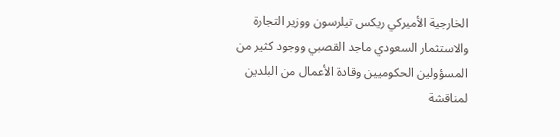الخارجية الأميركي ريكس تيلرسون ووزير التجارة والاستثمار السعودي ماجد القصبي ووجود كثير من المسؤولين الحكوميين وقادة الأعمال من البلدين لمناقشة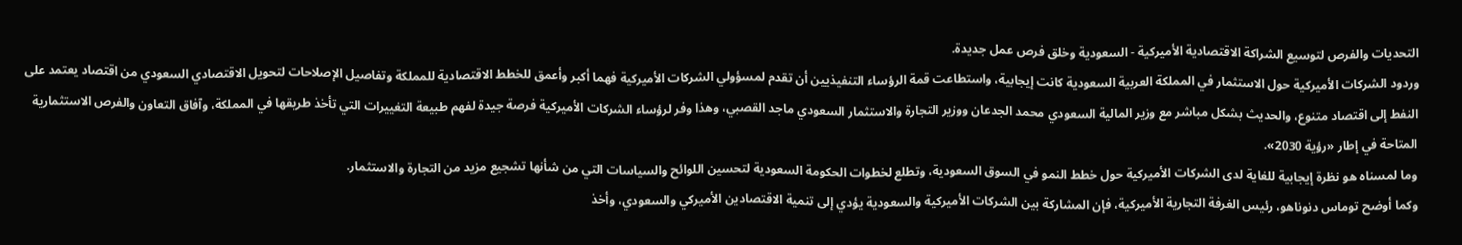التحديات والفرص لتوسيع الشراكة الاقتصادية الأميركية - السعودية وخلق فرص عمل جديدة.
وردود الشركات الأميركية حول الاستثمار في المملكة العربية السعودية كانت إيجابية، واستطاعت قمة الرؤساء التنفيذيين أن تقدم لمسؤولي الشركات الأميركية فهما أكبر وأعمق للخطط الاقتصادية للمملكة وتفاصيل الإصلاحات لتحويل الاقتصادي السعودي من اقتصاد يعتمد على النفط إلى اقتصاد متنوع، والحديث بشكل مباشر مع وزير المالية السعودي محمد الجدعان ووزير التجارة والاستثمار السعودي ماجد القصبي، وهذا وفر لرؤساء الشركات الأميركية فرصة جيدة لفهم طبيعة التغييرات التي تأخذ طريقها في المملكة، وآفاق التعاون والفرص الاستثمارية المتاحة في إطار «رؤية 2030».
وما لمسناه هو نظرة إيجابية للغاية لدى الشركات الأميركية حول خطط النمو في السوق السعودية، وتطلع لخطوات الحكومة السعودية لتحسين اللوائح والسياسات التي من شأنها تشجيع مزيد من التجارة والاستثمار.
وكما أوضح توماس دنوناهو، رئيس الغرفة التجارية الأميركية، فإن المشاركة بين الشركات الأميركية والسعودية يؤدي إلى تنمية الاقتصادين الأميركي والسعودي، وأخذ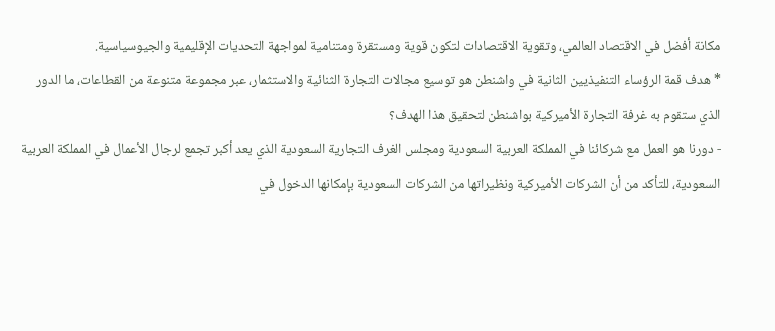مكانة أفضل في الاقتصاد العالمي، وتقوية الاقتصادات لتكون قوية ومستقرة ومتنامية لمواجهة التحديات الإقليمية والجيوسياسية.
* هدف قمة الرؤساء التنفيذيين الثانية في واشنطن هو توسيع مجالات التجارة الثنائية والاستثمار، عبر مجموعة متنوعة من القطاعات، ما الدور الذي ستقوم به غرفة التجارة الأميركية بواشنطن لتحقيق هذا الهدف؟
- دورنا هو العمل مع شركائنا في المملكة العربية السعودية ومجلس الغرف التجارية السعودية الذي يعد أكبر تجمع لرجال الأعمال في المملكة العربية السعودية، للتأكد من أن الشركات الأميركية ونظيراتها من الشركات السعودية بإمكانها الدخول في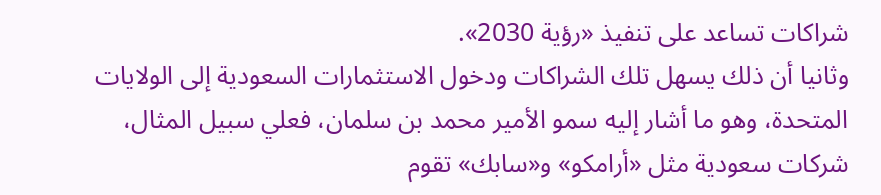شراكات تساعد على تنفيذ «رؤية 2030».
وثانيا أن ذلك يسهل تلك الشراكات ودخول الاستثمارات السعودية إلى الولايات المتحدة، وهو ما أشار إليه سمو الأمير محمد بن سلمان، فعلي سبيل المثال، شركات سعودية مثل «أرامكو» و«سابك» تقوم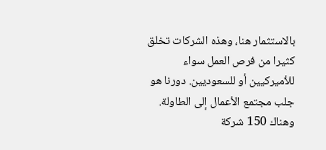بالاستثمار هنا، وهذه الشركات تخلق كثيرا من فرص العمل سواء للأميركيين أو للسعوديين. دورنا هو جلب مجتمع الأعمال إلى الطاولة. وهناك 150 شركة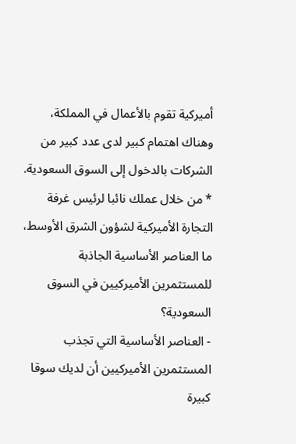أميركية تقوم بالأعمال في المملكة، وهناك اهتمام كبير لدى عدد كبير من الشركات بالدخول إلى السوق السعودية.
* من خلال عملك نائبا لرئيس غرفة التجارة الأميركية لشؤون الشرق الأوسط، ما العناصر الأساسية الجاذبة للمستثمرين الأميركيين في السوق السعودية؟
- العناصر الأساسية التي تجذب المستثمرين الأميركيين أن لديك سوقا كبيرة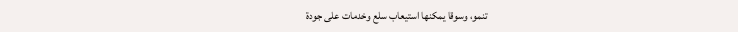تنمو، وسوقا يمكنها استيعاب سلع وخدمات على جودة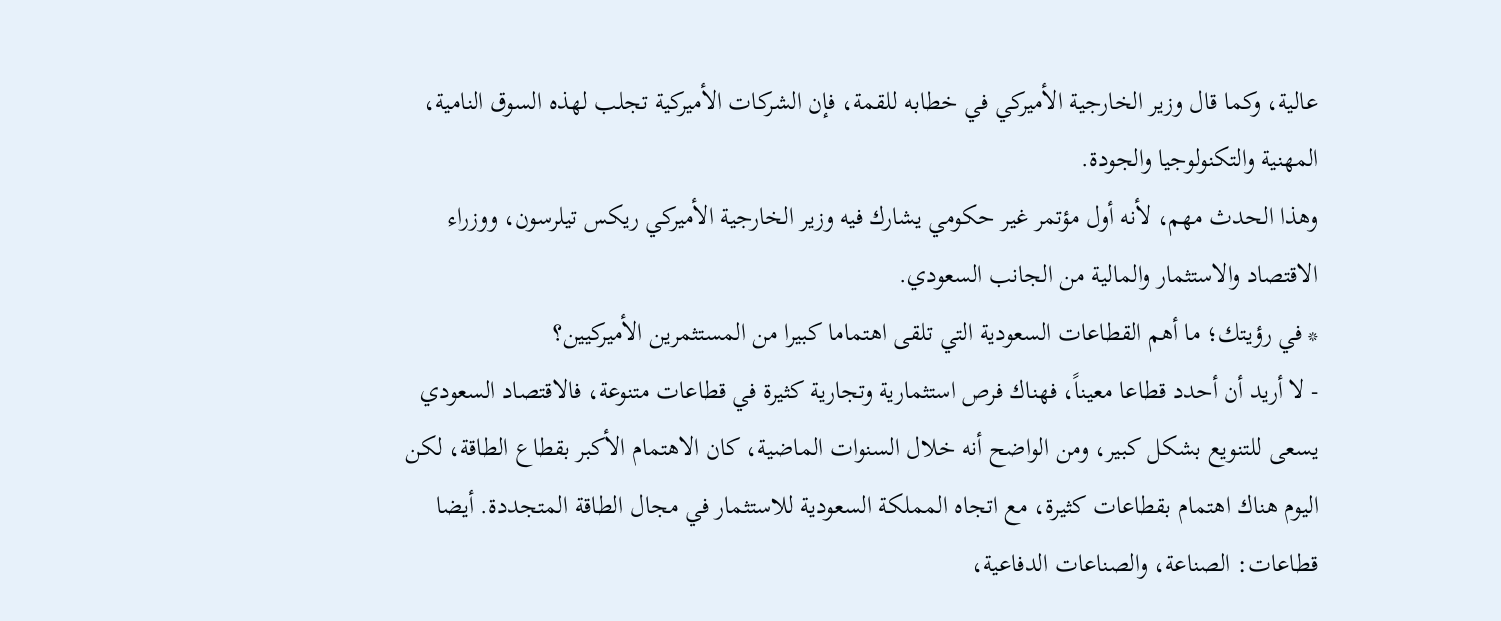عالية، وكما قال وزير الخارجية الأميركي في خطابه للقمة، فإن الشركات الأميركية تجلب لهذه السوق النامية، المهنية والتكنولوجيا والجودة.
وهذا الحدث مهم، لأنه أول مؤتمر غير حكومي يشارك فيه وزير الخارجية الأميركي ريكس تيلرسون، ووزراء الاقتصاد والاستثمار والمالية من الجانب السعودي.
* في رؤيتك؛ ما أهم القطاعات السعودية التي تلقى اهتماما كبيرا من المستثمرين الأميركيين؟
- لا أريد أن أحدد قطاعا معيناً، فهناك فرص استثمارية وتجارية كثيرة في قطاعات متنوعة، فالاقتصاد السعودي يسعى للتنويع بشكل كبير، ومن الواضح أنه خلال السنوات الماضية، كان الاهتمام الأكبر بقطاع الطاقة، لكن اليوم هناك اهتمام بقطاعات كثيرة، مع اتجاه المملكة السعودية للاستثمار في مجال الطاقة المتجددة. أيضا قطاعات: الصناعة، والصناعات الدفاعية،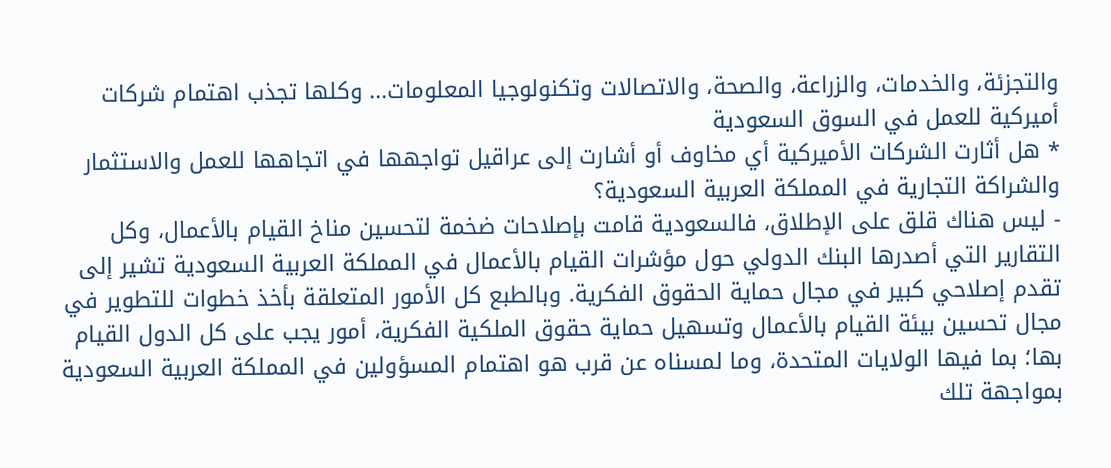والتجزئة، والخدمات، والزراعة، والصحة، والاتصالات وتكنولوجيا المعلومات... وكلها تجذب اهتمام شركات أميركية للعمل في السوق السعودية
* هل أثارت الشركات الأميركية أي مخاوف أو أشارت إلى عراقيل تواجهها في اتجاهها للعمل والاستثمار والشراكة التجارية في المملكة العربية السعودية؟
- ليس هناك قلق على الإطلاق، فالسعودية قامت بإصلاحات ضخمة لتحسين مناخ القيام بالأعمال، وكل التقارير التي أصدرها البنك الدولي حول مؤشرات القيام بالأعمال في المملكة العربية السعودية تشير إلى تقدم إصلاحي كبير في مجال حماية الحقوق الفكرية. وبالطبع كل الأمور المتعلقة بأخذ خطوات للتطوير في مجال تحسين بيئة القيام بالأعمال وتسهيل حماية حقوق الملكية الفكرية، أمور يجب على كل الدول القيام بها؛ بما فيها الولايات المتحدة، وما لمسناه عن قرب هو اهتمام المسؤولين في المملكة العربية السعودية بمواجهة تلك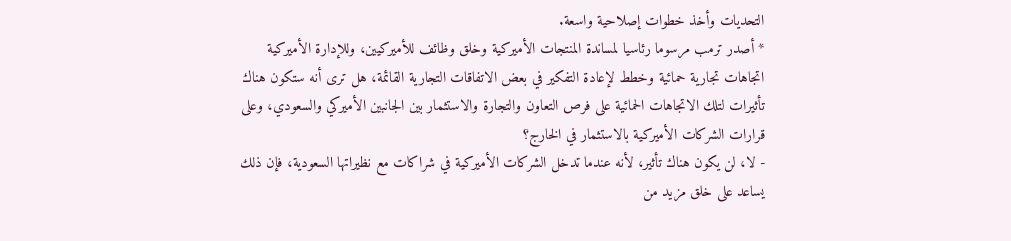التحديات وأخذ خطوات إصلاحية واسعة.
* أصدر ترمب مرسوما رئاسيا لمساندة المنتجات الأميركية وخلق وظائف للأميركيين، وللإدارة الأميركية اتجاهات تجارية حمائية وخطط لإعادة التفكير في بعض الاتفاقات التجارية القائمة، هل ترى أنه ستكون هناك تأثيرات لتلك الاتجاهات الحمائية على فرص التعاون والتجارة والاستثمار بين الجانبين الأميركي والسعودي، وعلى قرارات الشركات الأميركية بالاستثمار في الخارج؟
- لا، لن يكون هناك تأثير، لأنه عندما تدخل الشركات الأميركية في شراكات مع نظيراتها السعودية، فإن ذلك يساعد على خلق مزيد من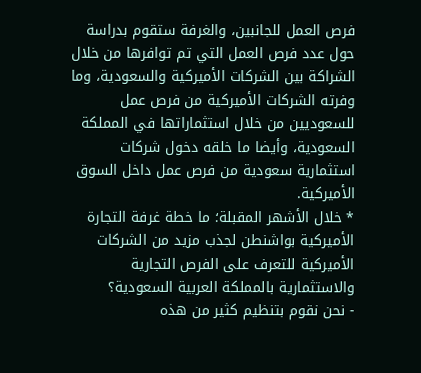فرص العمل للجانبين، والغرفة ستقوم بدراسة حول عدد فرص العمل التي تم توافرها من خلال الشراكة بين الشركات الأميركية والسعودية، وما وفرته الشركات الأميركية من فرص عمل للسعوديين من خلال استثماراتها في المملكة السعودية، وأيضا ما خلقه دخول شركات استثمارية سعودية من فرص عمل داخل السوق الأميركية.
* خلال الأشهر المقبلة؛ ما خطة غرفة التجارة الأميركية بواشنطن لجذب مزيد من الشركات الأميركية للتعرف على الفرص التجارية والاستثمارية بالمملكة العربية السعودية؟
- نحن نقوم بتنظيم كثير من هذه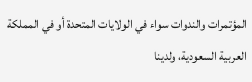المؤتمرات والندوات سواء في الولايات المتحدة أو في المملكة العربية السعودية، ولدينا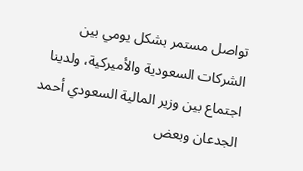تواصل مستمر بشكل يومي بين الشركات السعودية والأميركية، ولدينا اجتماع بين وزير المالية السعودي أحمد الجدعان وبعض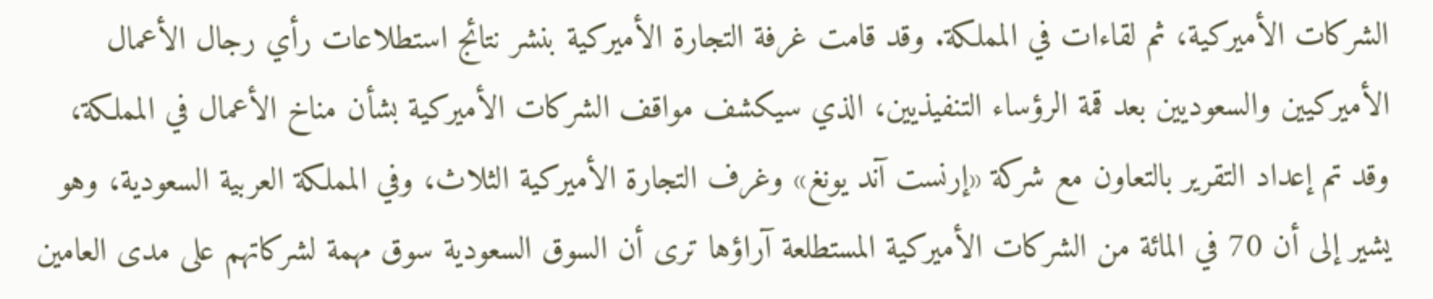الشركات الأميركية، ثم لقاءات في المملكة. وقد قامت غرفة التجارة الأميركية بنشر نتائج استطلاعات رأي رجال الأعمال الأميركيين والسعوديين بعد قمة الرؤساء التنفيذيين، الذي سيكشف مواقف الشركات الأميركية بشأن مناخ الأعمال في المملكة، وقد تم إعداد التقرير بالتعاون مع شركة «إرنست آند يونغ» وغرف التجارة الأميركية الثلاث، وفي المملكة العربية السعودية، وهو يشير إلى أن 70 في المائة من الشركات الأميركية المستطلعة آراؤها ترى أن السوق السعودية سوق مهمة لشركاتهم على مدى العامين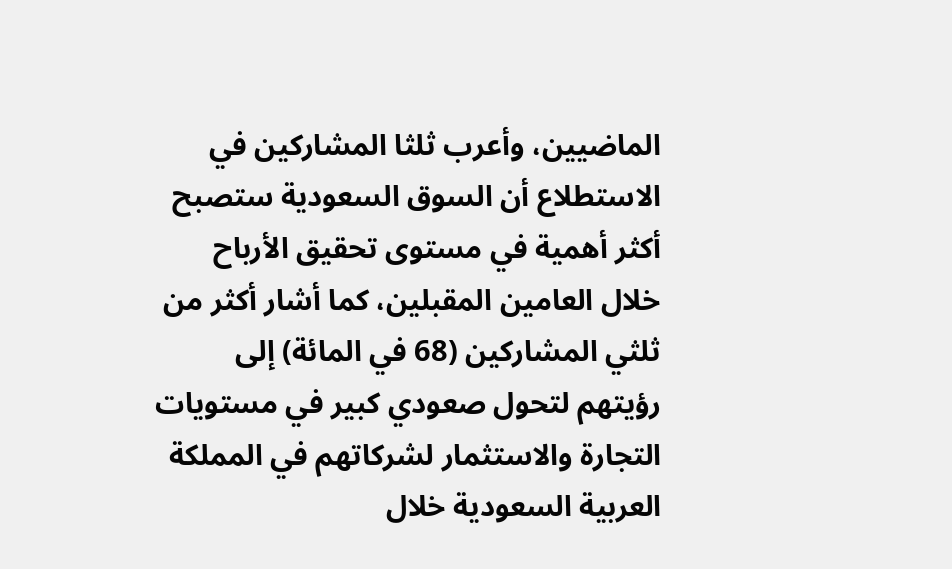الماضيين، وأعرب ثلثا المشاركين في الاستطلاع أن السوق السعودية ستصبح أكثر أهمية في مستوى تحقيق الأرباح خلال العامين المقبلين، كما أشار أكثر من ثلثي المشاركين (68 في المائة) إلى رؤيتهم لتحول صعودي كبير في مستويات التجارة والاستثمار لشركاتهم في المملكة العربية السعودية خلال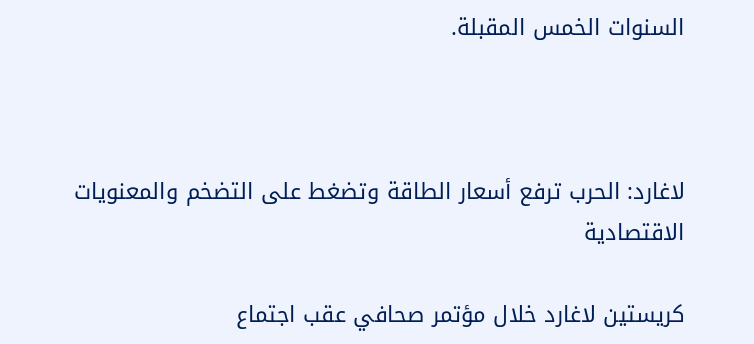السنوات الخمس المقبلة.



لاغارد: الحرب ترفع أسعار الطاقة وتضغط على التضخم والمعنويات الاقتصادية

كريستين لاغارد خلال مؤتمر صحافي عقب اجتماع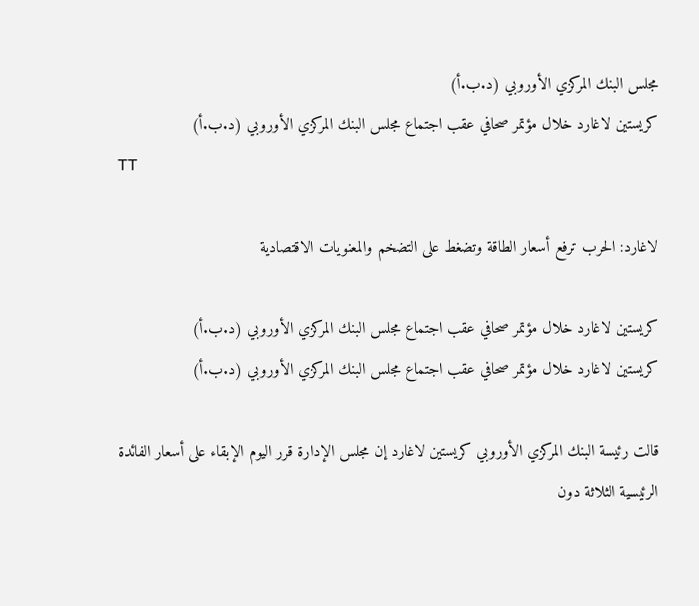مجلس البنك المركزي الأوروبي (د.ب.أ)
كريستين لاغارد خلال مؤتمر صحافي عقب اجتماع مجلس البنك المركزي الأوروبي (د.ب.أ)
TT

لاغارد: الحرب ترفع أسعار الطاقة وتضغط على التضخم والمعنويات الاقتصادية

كريستين لاغارد خلال مؤتمر صحافي عقب اجتماع مجلس البنك المركزي الأوروبي (د.ب.أ)
كريستين لاغارد خلال مؤتمر صحافي عقب اجتماع مجلس البنك المركزي الأوروبي (د.ب.أ)

قالت رئيسة البنك المركزي الأوروبي كريستين لاغارد إن مجلس الإدارة قرر اليوم الإبقاء على أسعار الفائدة الرئيسية الثلاثة دون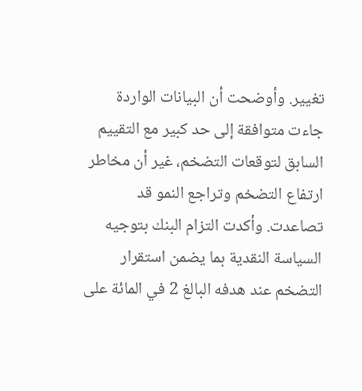تغيير. وأوضحت أن البيانات الواردة جاءت متوافقة إلى حد كبير مع التقييم السابق لتوقعات التضخم، غير أن مخاطر ارتفاع التضخم وتراجع النمو قد تصاعدت. وأكدت التزام البنك بتوجيه السياسة النقدية بما يضمن استقرار التضخم عند هدفه البالغ 2 في المائة على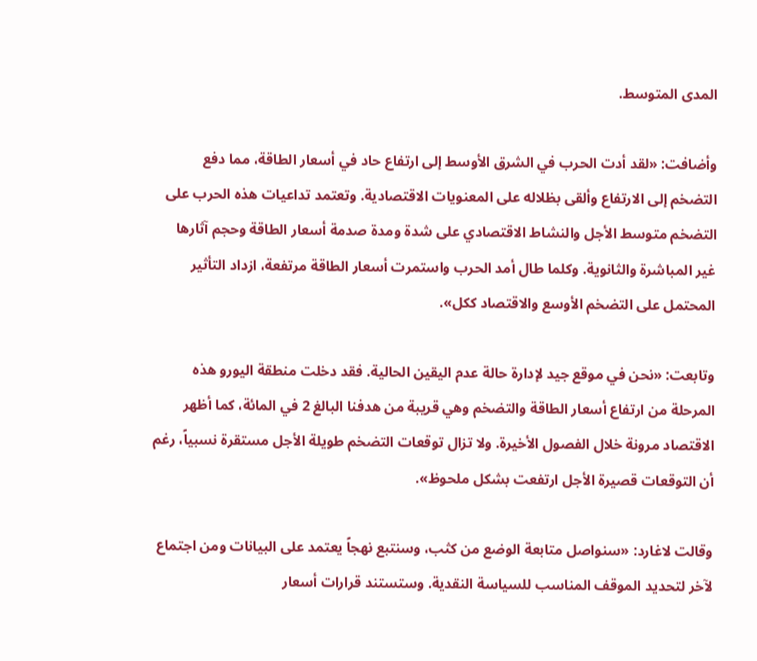المدى المتوسط.

وأضافت: «لقد أدت الحرب في الشرق الأوسط إلى ارتفاع حاد في أسعار الطاقة، مما دفع التضخم إلى الارتفاع وألقى بظلاله على المعنويات الاقتصادية. وتعتمد تداعيات هذه الحرب على التضخم متوسط الأجل والنشاط الاقتصادي على شدة ومدة صدمة أسعار الطاقة وحجم آثارها غير المباشرة والثانوية. وكلما طال أمد الحرب واستمرت أسعار الطاقة مرتفعة، ازداد التأثير المحتمل على التضخم الأوسع والاقتصاد ككل».

وتابعت: «نحن في موقع جيد لإدارة حالة عدم اليقين الحالية. فقد دخلت منطقة اليورو هذه المرحلة من ارتفاع أسعار الطاقة والتضخم وهي قريبة من هدفنا البالغ 2 في المائة، كما أظهر الاقتصاد مرونة خلال الفصول الأخيرة. ولا تزال توقعات التضخم طويلة الأجل مستقرة نسبياً، رغم أن التوقعات قصيرة الأجل ارتفعت بشكل ملحوظ».

وقالت لاغارد: «سنواصل متابعة الوضع من كثب، وسنتبع نهجاً يعتمد على البيانات ومن اجتماع لآخر لتحديد الموقف المناسب للسياسة النقدية. وستستند قرارات أسعار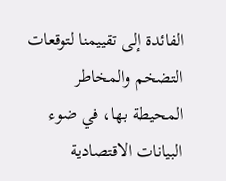الفائدة إلى تقييمنا لتوقعات التضخم والمخاطر المحيطة بها، في ضوء البيانات الاقتصادية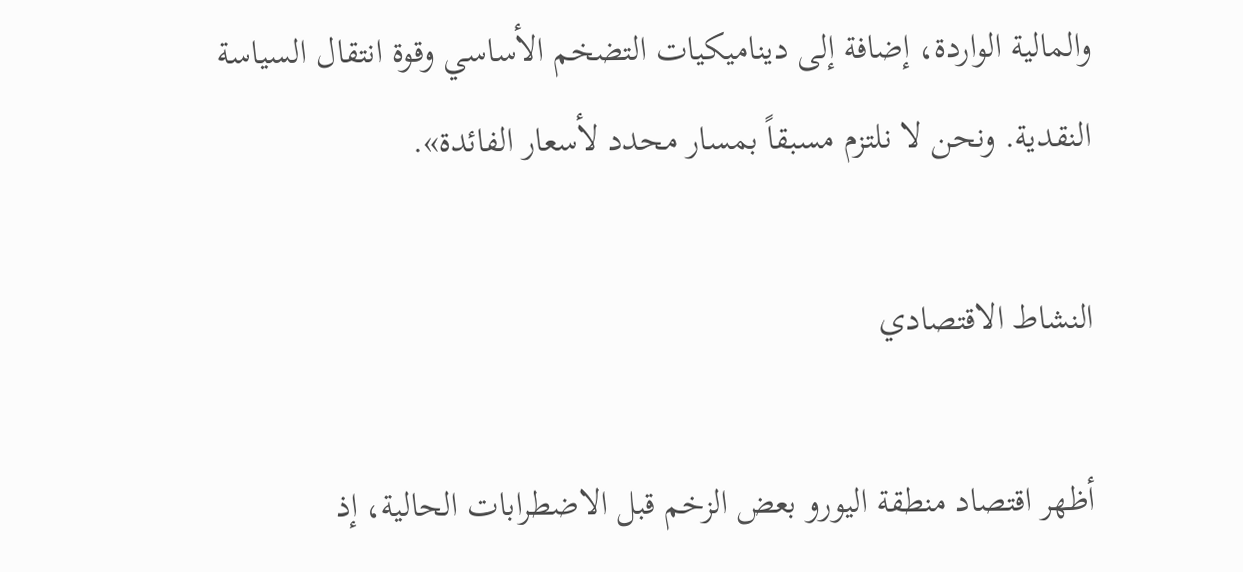والمالية الواردة، إضافة إلى ديناميكيات التضخم الأساسي وقوة انتقال السياسة النقدية. ونحن لا نلتزم مسبقاً بمسار محدد لأسعار الفائدة».

النشاط الاقتصادي

أظهر اقتصاد منطقة اليورو بعض الزخم قبل الاضطرابات الحالية، إذ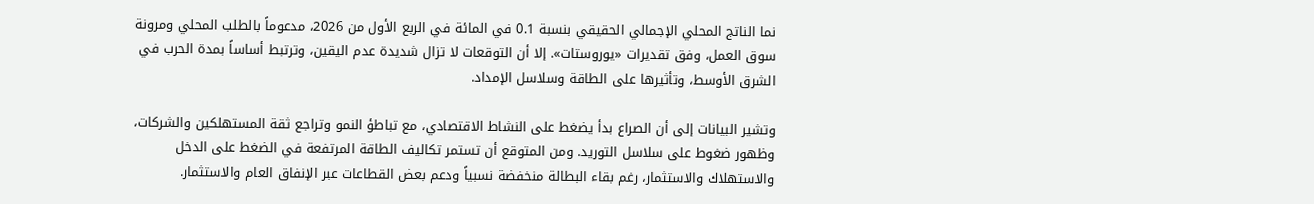نما الناتج المحلي الإجمالي الحقيقي بنسبة 0.1 في المائة في الربع الأول من 2026، مدعوماً بالطلب المحلي ومرونة سوق العمل، وفق تقديرات «يوروستات». إلا أن التوقعات لا تزال شديدة عدم اليقين، وترتبط أساساً بمدة الحرب في الشرق الأوسط، وتأثيرها على الطاقة وسلاسل الإمداد.

وتشير البيانات إلى أن الصراع بدأ يضغط على النشاط الاقتصادي، مع تباطؤ النمو وتراجع ثقة المستهلكين والشركات، وظهور ضغوط على سلاسل التوريد. ومن المتوقع أن تستمر تكاليف الطاقة المرتفعة في الضغط على الدخل والاستهلاك والاستثمار، رغم بقاء البطالة منخفضة نسبياً ودعم بعض القطاعات عبر الإنفاق العام والاستثمار.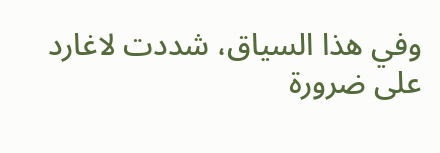وفي هذا السياق، شددت لاغارد على ضرورة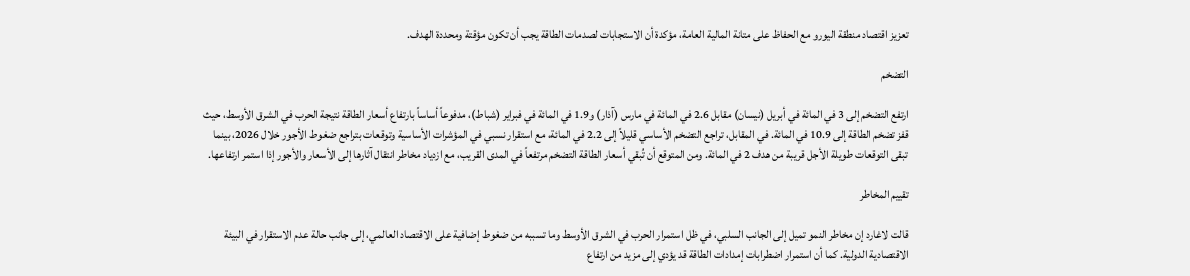تعزيز اقتصاد منطقة اليورو مع الحفاظ على متانة المالية العامة، مؤكدة أن الاستجابات لصدمات الطاقة يجب أن تكون مؤقتة ومحددة الهدف.

التضخم

ارتفع التضخم إلى 3 في المائة في أبريل (نيسان) مقابل 2.6 في المائة في مارس (آذار) و1.9 في المائة في فبراير (شباط)، مدفوعاً أساساً بارتفاع أسعار الطاقة نتيجة الحرب في الشرق الأوسط، حيث قفز تضخم الطاقة إلى 10.9 في المائة. في المقابل، تراجع التضخم الأساسي قليلاً إلى 2.2 في المائة، مع استقرار نسبي في المؤشرات الأساسية وتوقعات بتراجع ضغوط الأجور خلال 2026، بينما تبقى التوقعات طويلة الأجل قريبة من هدف 2 في المائة. ومن المتوقع أن تُبقي أسعار الطاقة التضخم مرتفعاً في المدى القريب، مع ازدياد مخاطر انتقال آثارها إلى الأسعار والأجور إذا استمر ارتفاعها.

تقييم المخاطر

قالت لاغارد إن مخاطر النمو تميل إلى الجانب السلبي، في ظل استمرار الحرب في الشرق الأوسط وما تسببه من ضغوط إضافية على الاقتصاد العالمي، إلى جانب حالة عدم الاستقرار في البيئة الاقتصادية الدولية. كما أن استمرار اضطرابات إمدادات الطاقة قد يؤدي إلى مزيد من ارتفاع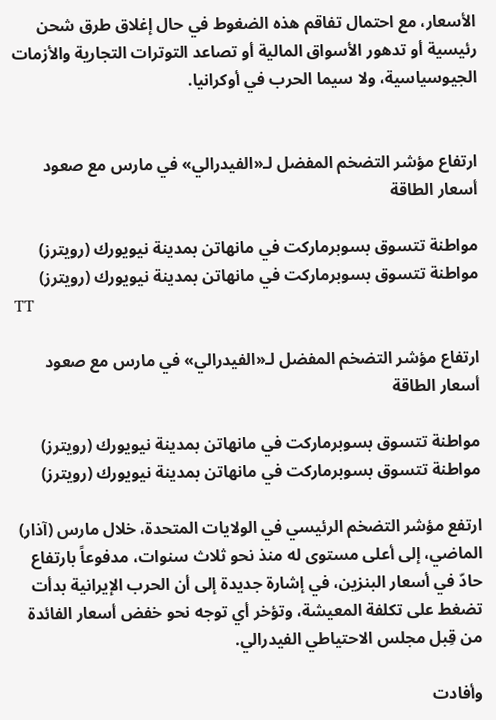الأسعار، مع احتمال تفاقم هذه الضغوط في حال إغلاق طرق شحن رئيسية أو تدهور الأسواق المالية أو تصاعد التوترات التجارية والأزمات الجيوسياسية، ولا سيما الحرب في أوكرانيا.


ارتفاع مؤشر التضخم المفضل لـ«الفيدرالي» في مارس مع صعود أسعار الطاقة

مواطنة تتسوق بسوبرماركت في مانهاتن بمدينة نيويورك (رويترز)
مواطنة تتسوق بسوبرماركت في مانهاتن بمدينة نيويورك (رويترز)
TT

ارتفاع مؤشر التضخم المفضل لـ«الفيدرالي» في مارس مع صعود أسعار الطاقة

مواطنة تتسوق بسوبرماركت في مانهاتن بمدينة نيويورك (رويترز)
مواطنة تتسوق بسوبرماركت في مانهاتن بمدينة نيويورك (رويترز)

ارتفع مؤشر التضخم الرئيسي في الولايات المتحدة، خلال مارس (آذار) الماضي، إلى أعلى مستوى له منذ نحو ثلاث سنوات، مدفوعاً بارتفاع حادّ في أسعار البنزين، في إشارة جديدة إلى أن الحرب الإيرانية بدأت تضغط على تكلفة المعيشة، وتؤخر أي توجه نحو خفض أسعار الفائدة من قِبل مجلس الاحتياطي الفيدرالي.

وأفادت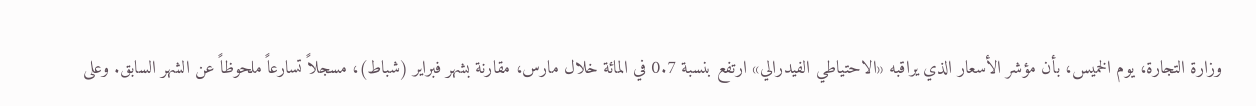وزارة التجارة، يوم الخميس، بأن مؤشر الأسعار الذي يراقبه «الاحتياطي الفيدرالي» ارتفع بنسبة 0.7 في المائة خلال مارس، مقارنة بشهر فبراير (شباط)، مسجلاً تسارعاً ملحوظاً عن الشهر السابق. وعلى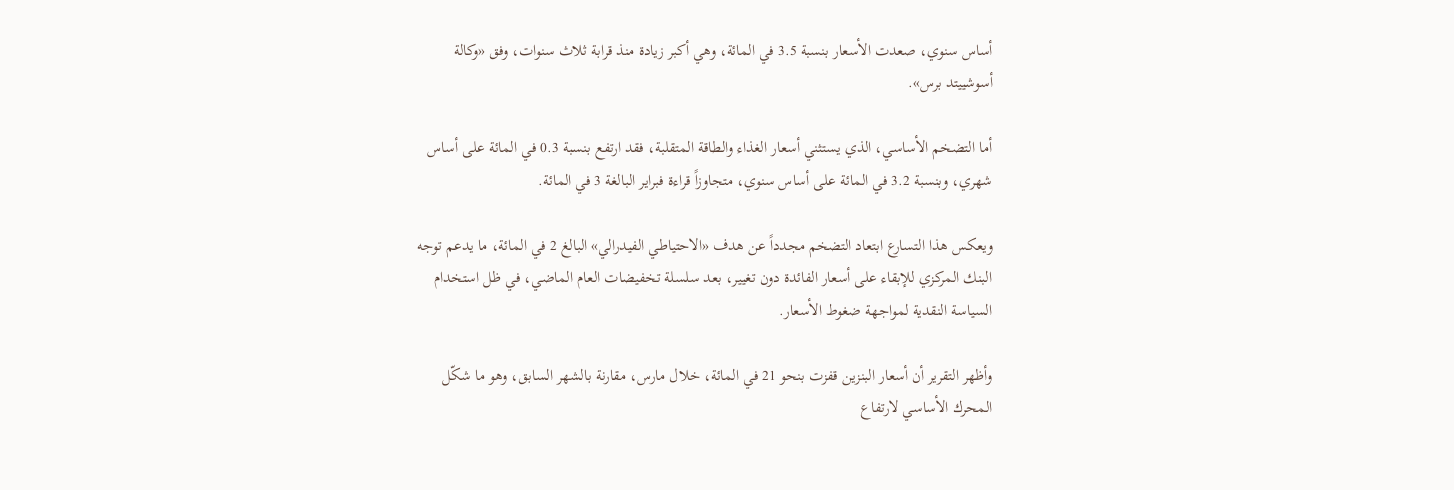أساس سنوي، صعدت الأسعار بنسبة 3.5 في المائة، وهي أكبر زيادة منذ قرابة ثلاث سنوات، وفق «وكالة أسوشييتد برس».

أما التضخم الأساسي، الذي يستثني أسعار الغذاء والطاقة المتقلبة، فقد ارتفع بنسبة 0.3 في المائة على أساس شهري، وبنسبة 3.2 في المائة على أساس سنوي، متجاوزاً قراءة فبراير البالغة 3 في المائة.

ويعكس هذا التسارع ابتعاد التضخم مجدداً عن هدف «الاحتياطي الفيدرالي» البالغ 2 في المائة، ما يدعم توجه البنك المركزي للإبقاء على أسعار الفائدة دون تغيير، بعد سلسلة تخفيضات العام الماضي، في ظل استخدام السياسة النقدية لمواجهة ضغوط الأسعار.

وأظهر التقرير أن أسعار البنزين قفزت بنحو 21 في المائة، خلال مارس، مقارنة بالشهر السابق، وهو ما شكّل المحرك الأساسي لارتفاع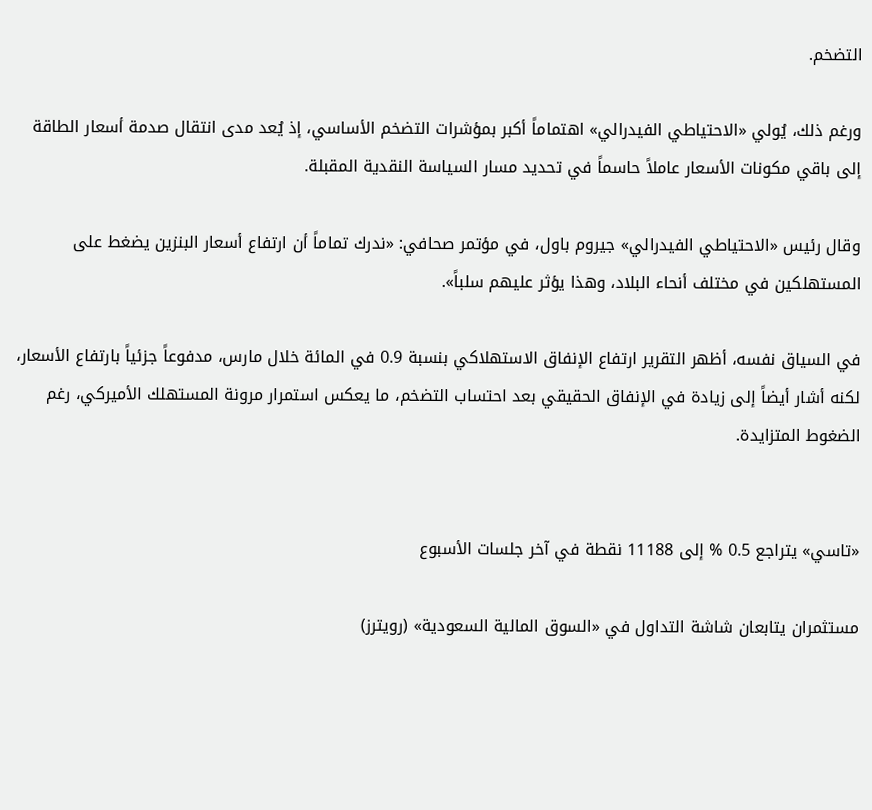التضخم.

ورغم ذلك، يُولي «الاحتياطي الفيدرالي» اهتماماً أكبر بمؤشرات التضخم الأساسي، إذ يُعد مدى انتقال صدمة أسعار الطاقة إلى باقي مكونات الأسعار عاملاً حاسماً في تحديد مسار السياسة النقدية المقبلة.

وقال رئيس «الاحتياطي الفيدرالي» جيروم باول، في مؤتمر صحافي: «ندرك تماماً أن ارتفاع أسعار البنزين يضغط على المستهلكين في مختلف أنحاء البلاد، وهذا يؤثر عليهم سلباً».

في السياق نفسه، أظهر التقرير ارتفاع الإنفاق الاستهلاكي بنسبة 0.9 في المائة خلال مارس، مدفوعاً جزئياً بارتفاع الأسعار، لكنه أشار أيضاً إلى زيادة في الإنفاق الحقيقي بعد احتساب التضخم، ما يعكس استمرار مرونة المستهلك الأميركي، رغم الضغوط المتزايدة.


«تاسي» يتراجع 0.5 % إلى 11188 نقطة في آخر جلسات الأسبوع

مستثمران يتابعان شاشة التداول في «السوق المالية السعودية» (رويترز)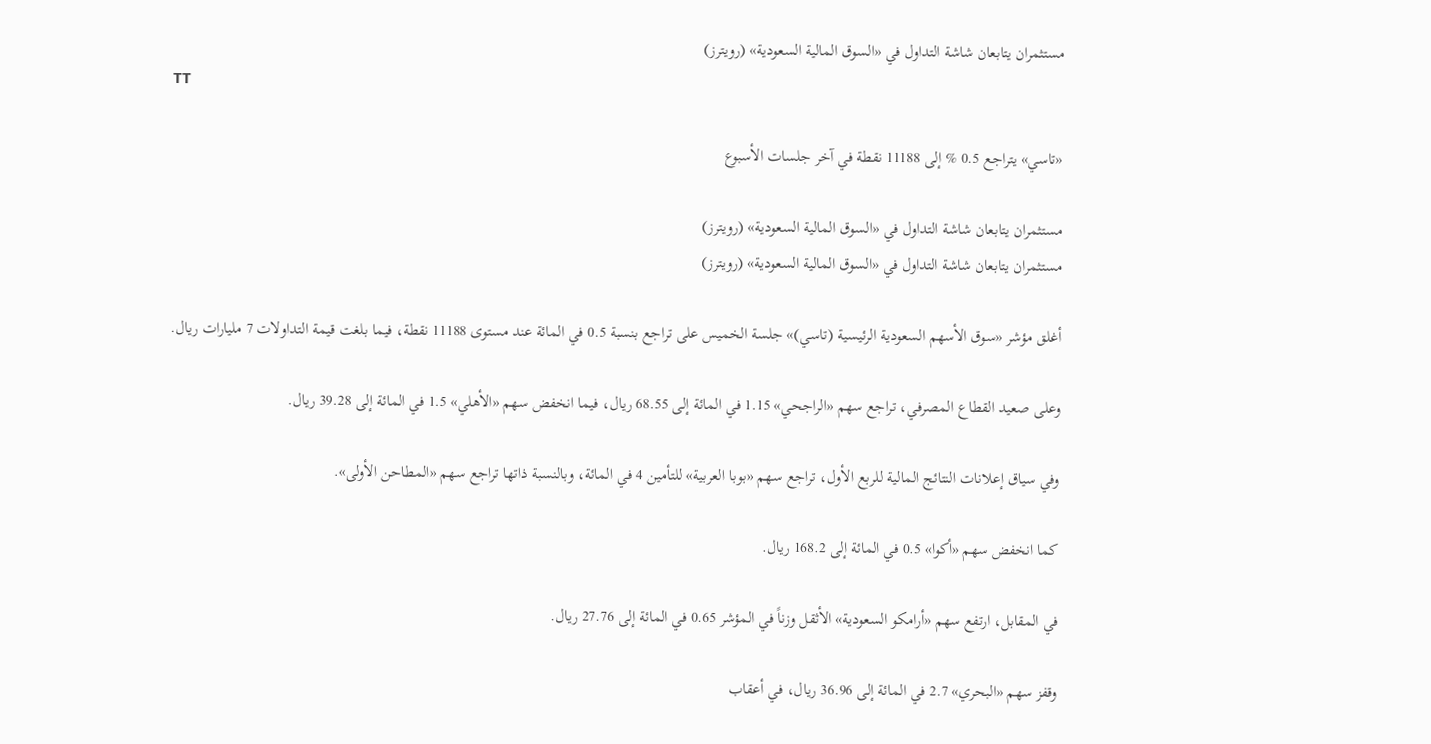مستثمران يتابعان شاشة التداول في «السوق المالية السعودية» (رويترز)
TT

«تاسي» يتراجع 0.5 % إلى 11188 نقطة في آخر جلسات الأسبوع

مستثمران يتابعان شاشة التداول في «السوق المالية السعودية» (رويترز)
مستثمران يتابعان شاشة التداول في «السوق المالية السعودية» (رويترز)

أغلق مؤشر «سوق الأسهم السعودية الرئيسية (تاسي)» جلسة الخميس على تراجع بنسبة 0.5 في المائة عند مستوى 11188 نقطة، فيما بلغت قيمة التداولات 7 مليارات ريال.

وعلى صعيد القطاع المصرفي، تراجع سهم «الراجحي» 1.15 في المائة إلى 68.55 ريال، فيما انخفض سهم «الأهلي» 1.5 في المائة إلى 39.28 ريال.

وفي سياق إعلانات النتائج المالية للربع الأول، تراجع سهم «بوبا العربية» للتأمين 4 في المائة، وبالنسبة ذاتها تراجع سهم «المطاحن الأولى».

كما انخفض سهم «أكوا» 0.5 في المائة إلى 168.2 ريال.

في المقابل، ارتفع سهم «أرامكو السعودية» الأثقل وزناً في المؤشر 0.65 في المائة إلى 27.76 ريال.

وقفز سهم «البحري» 2.7 في المائة إلى 36.96 ريال، في أعقاب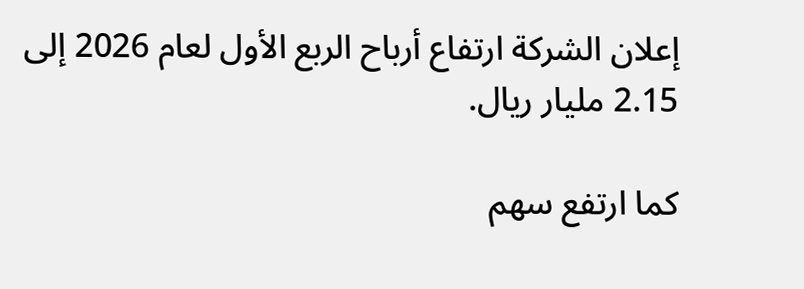إعلان الشركة ارتفاع أرباح الربع الأول لعام 2026 إلى 2.15 مليار ريال.

كما ارتفع سهم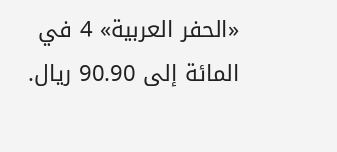«الحفر العربية» 4 في المائة إلى 90.90 ريال.